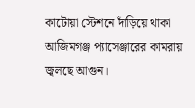কাটোয়া স্টেশনে দাঁড়িয়ে থাকা আজিমগঞ্জ প্যাসেঞ্জারের কামরায় জ্বলছে আগুন।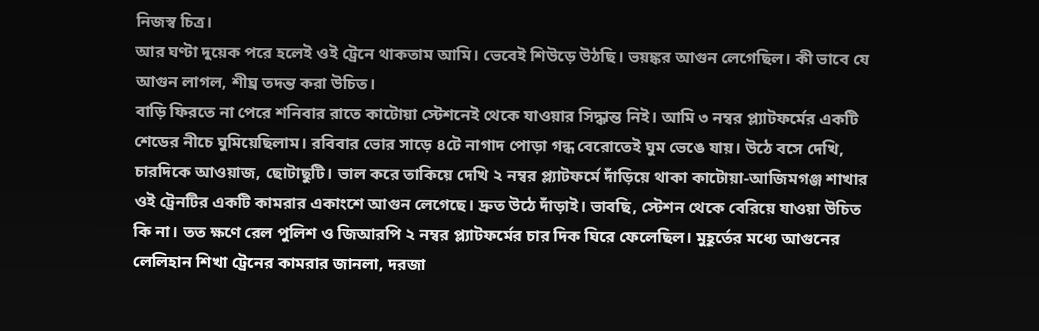নিজস্ব চিত্র।
আর ঘণ্টা দুয়েক পরে হলেই ওই ট্রেনে থাকতাম আমি। ভেবেই শিউড়ে উঠছি। ভয়ঙ্কর আগুন লেগেছিল। কী ভাবে যে আগুন লাগল, শীঘ্র তদন্ত করা উচিত।
বাড়ি ফিরতে না পেরে শনিবার রাতে কাটোয়া স্টেশনেই থেকে যাওয়ার সিদ্ধান্ত নিই। আমি ৩ নম্বর প্ল্যাটফর্মের একটি শেডের নীচে ঘুমিয়েছিলাম। রবিবার ভোর সাড়ে ৪টে নাগাদ পোড়া গন্ধ বেরোতেই ঘুম ভেঙে যায়। উঠে বসে দেখি, চারদিকে আওয়াজ, ছোটাছুটি। ভাল করে তাকিয়ে দেখি ২ নম্বর প্ল্যাটফর্মে দাঁড়িয়ে থাকা কাটোয়া-আজিমগঞ্জ শাখার ওই ট্রেনটির একটি কামরার একাংশে আগুন লেগেছে। দ্রুত উঠে দাঁড়াই। ভাবছি, স্টেশন থেকে বেরিয়ে যাওয়া উচিত কি না। তত ক্ষণে রেল পুলিশ ও জিআরপি ২ নম্বর প্ল্যাটফর্মের চার দিক ঘিরে ফেলেছিল। মুহূর্তের মধ্যে আগুনের লেলিহান শিখা ট্রেনের কামরার জানলা, দরজা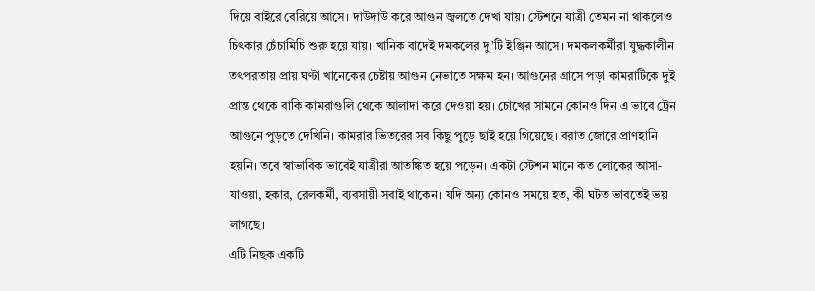দিয়ে বাইরে বেরিয়ে আসে। দাউদাউ করে আগুন জ্বলতে দেখা যায়। স্টেশনে যাত্রী তেমন না থাকলেও চিৎকার চেঁচামিচি শুরু হয়ে যায়। খানিক বাদেই দমকলের দু’টি ইঞ্জিন আসে। দমকলকর্মীরা যুদ্ধকালীন তৎপরতায় প্রায় ঘণ্টা খানেকের চেষ্টায় আগুন নেভাতে সক্ষম হন। আগুনের গ্রাসে পড়া কামরাটিকে দুই প্রান্ত থেকে বাকি কামরাগুলি থেকে আলাদা করে দেওয়া হয়। চোখের সামনে কোনও দিন এ ভাবে ট্রেন আগুনে পুড়তে দেখিনি। কামরার ভিতরের সব কিছু পুড়ে ছাই হয়ে গিয়েছে। বরাত জোরে প্রাণহানি হয়নি। তবে স্বাভাবিক ভাবেই যাত্রীরা আতঙ্কিত হয়ে পড়েন। একটা স্টেশন মানে কত লোকের আসা-যাওয়া, হকার, রেলকর্মী, ব্যবসায়ী সবাই থাকেন। যদি অন্য কোনও সময়ে হত, কী ঘটত ভাবতেই ভয় লাগছে।
এটি নিছক একটি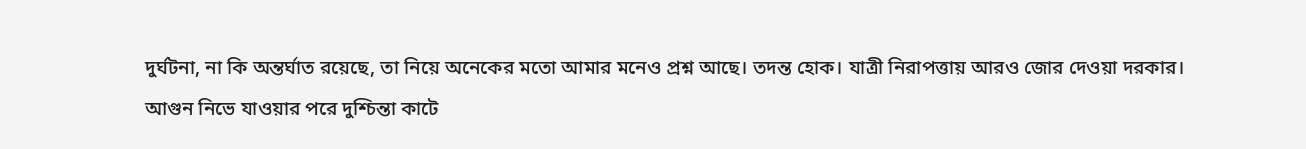দুর্ঘটনা, না কি অন্তর্ঘাত রয়েছে, তা নিয়ে অনেকের মতো আমার মনেও প্রশ্ন আছে। তদন্ত হোক। যাত্রী নিরাপত্তায় আরও জোর দেওয়া দরকার।
আগুন নিভে যাওয়ার পরে দুশ্চিন্তা কাটে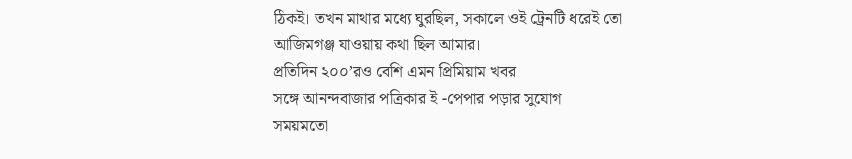ঠিকই। তখন মাথার মধ্যে ঘুরছিল, সকালে ওই ট্রেনটি ধরেই তো আজিমগঞ্জ যাওয়ায় কথা ছিল আমার।
প্রতিদিন ২০০’রও বেশি এমন প্রিমিয়াম খবর
সঙ্গে আনন্দবাজার পত্রিকার ই -পেপার পড়ার সুযোগ
সময়মতো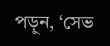পড়ুন, ‘সেভ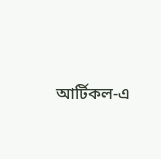আর্টিকল-এ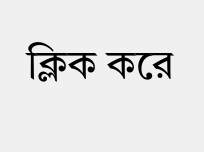ক্লিক করে